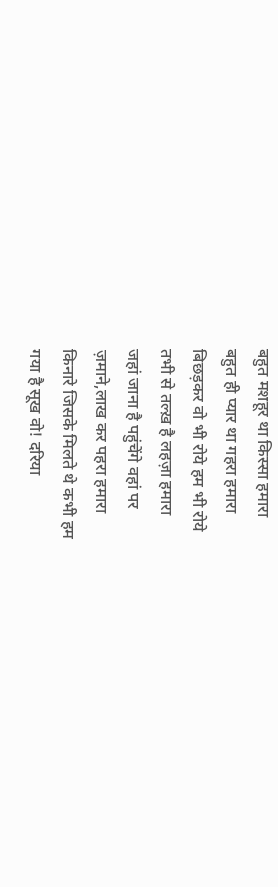बहुत मशहूर था किस्सा हमारा
बहुत ही प्यार था गहरा हमारा
बिछड़कर वो भी रोये हम भी रोये
तभी से तल्ख़ है लहज़ा हमारा
जहां जाना है पहुंचेंगे वहां पर
ज़माने,लाख कर पहरा हमारा
किनारे जिसके मिलते थे कभी हम
गया है सूख वो! दरिया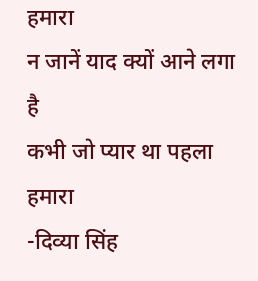हमारा
न जानें याद क्यों आने लगा है
कभी जो प्यार था पहला हमारा
-दिव्या सिंह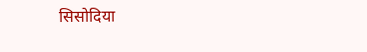सिसोदिया